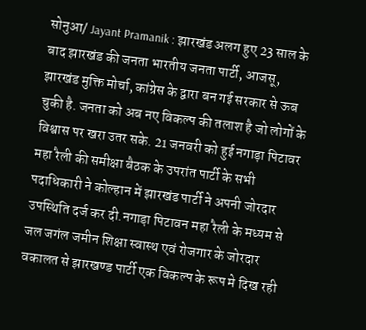सोनुआ/ Jayant Pramanik : झारखंड अलग हुए 23 साल के बाद झारखंड की जनता भारतीय जनता पार्टी, आजसू, झारखंड मुक्ति मोर्चा, कांग्रेस के द्वारा बन गई सरकार से ऊब चुकी है. जनता को अब नए विकल्प की तलाश है जो लोगों के विश्वास पर खरा उतर सके. 21 जनवरी को हुई नगाड़ा पिटावर महा रैली की समीक्षा बैठक के उपरांत पार्टी के सभी पदाधिकारी ने कोल्हान में झारखंड पार्टी ने अपनी जोरदार उपस्थिति दर्ज कर दी.नगाड़ा पिटावन महा रैली के मध्यम से जल जगंल जमीन शिक्षा स्वास्थ एवं रोजगार के जोरदार वकालत से झारखण्ड पार्टी एक विकल्प के रूप मे दिख रही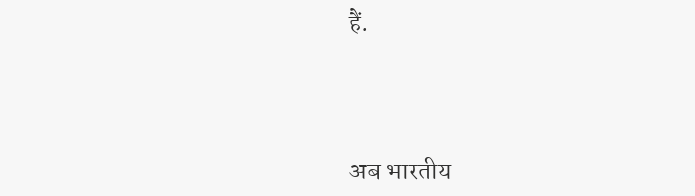हैं.



अब भारतीय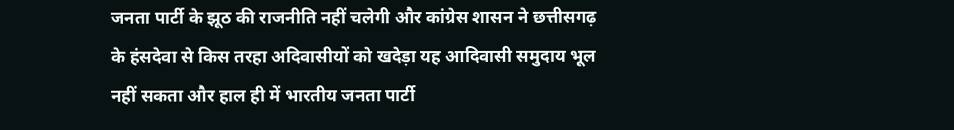जनता पार्टी के झूठ की राजनीति नहीं चलेगी और कांग्रेस शासन ने छत्तीसगढ़ के हंसदेवा से किस तरहा अदिवासीयों को खदेड़ा यह आदिवासी समुदाय भूल नहीं सकता और हाल ही में भारतीय जनता पार्टी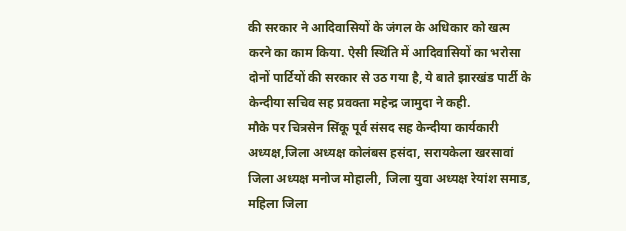की सरकार ने आदिवासियों के जंगल के अधिकार को खत्म करने का काम किया. ऐसी स्थिति में आदिवासियों का भरोसा दोनों पार्टियों की सरकार से उठ गया है, ये बाते झारखंड पार्टी के केन्दीया सचिव सह प्रवक्ता महेन्द्र जामुदा ने कही.
मौके पर चित्रसेन सिंकू पूर्व संसद सह केन्दीया कार्यकारी अध्यक्ष,जिला अध्यक्ष कोलंबस हसंदा, सरायकेला खरसावां जिला अध्यक्ष मनोज मोहाली, जिला युवा अध्यक्ष रेयांश समाड, महिला जिला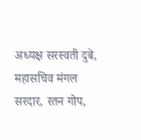अध्यक्ष सरस्वती दुबे, महासचिव मंगल सरदार, रतन गोप,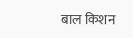बाल किशन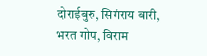दोराईबुरु, सिगंराय बारी, भरत गोप, विराम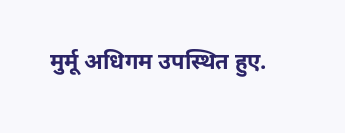मुर्मू अधिगम उपस्थित हुए.